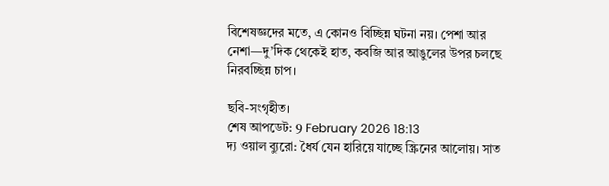বিশেষজ্ঞদের মতে, এ কোনও বিচ্ছিন্ন ঘটনা নয়। পেশা আর নেশা—দু’দিক থেকেই হাত, কবজি আর আঙুলের উপর চলছে নিরবচ্ছিন্ন চাপ।

ছবি-সংগৃহীত।
শেষ আপডেট: 9 February 2026 18:13
দ্য ওয়াল ব্যুরো: ধৈর্য যেন হারিয়ে যাচ্ছে স্ক্রিনের আলোয়। সাত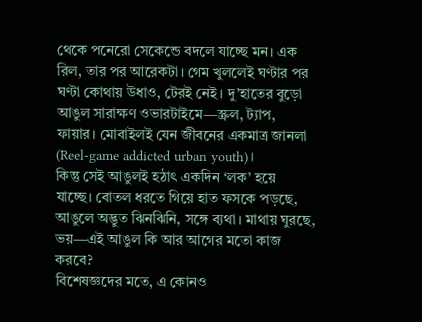থেকে পনেরো সেকেন্ডে বদলে যাচ্ছে মন। এক রিল, তার পর আরেকটা। গেম খুললেই ঘণ্টার পর ঘণ্টা কোথায় উধাও, টেরই নেই। দু’হাতের বুড়ো আঙুল সারাক্ষণ ওভারটাইমে—স্ক্রল, ট্যাপ, ফায়ার। মোবাইলই যেন জীবনের একমাত্র জানলা (Reel-game addicted urban youth)।
কিন্তু সেই আঙুলই হঠাৎ একদিন ‘লক’ হয়ে যাচ্ছে। বোতল ধরতে গিয়ে হাত ফসকে পড়ছে, আঙুলে অদ্ভুত ঝিনঝিনি, সঙ্গে ব্যথা। মাথায় ঘুরছে, ভয়—এই আঙুল কি আর আগের মতো কাজ করবে?
বিশেষজ্ঞদের মতে, এ কোনও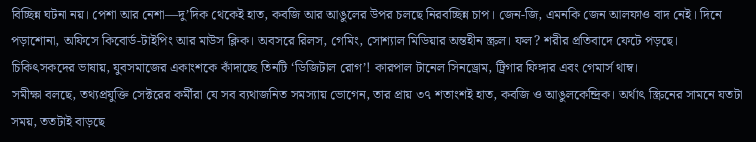বিচ্ছিন্ন ঘটনা নয়। পেশা আর নেশা—দু’দিক থেকেই হাত, কবজি আর আঙুলের উপর চলছে নিরবচ্ছিন্ন চাপ। জেন-জি, এমনকি জেন আলফাও বাদ নেই। দিনে পড়াশোনা, অফিসে কিবোর্ড-টাইপিং আর মাউস ক্লিক। অবসরে রিলস, গেমিং, সোশ্যাল মিডিয়ার অন্তহীন স্ক্রল। ফল? শরীর প্রতিবাদে ফেটে পড়ছে।
চিকিৎসকদের ভাষায়, যুবসমাজের একাংশকে কাঁদাচ্ছে তিনটি ‘ডিজিটাল রোগ’! কারপাল টানেল সিনড্রোম, ট্রিগার ফিঙ্গার এবং গেমার্স থাম্ব।
সমীক্ষা বলছে, তথ্যপ্রযুক্তি সেক্টরের কর্মীরা যে সব ব্যথাজনিত সমস্যায় ভোগেন, তার প্রায় ৩৭ শতাংশই হাত, কবজি ও আঙুলকেন্দ্রিক। অর্থাৎ স্ক্রিনের সামনে যতটা সময়, ততটাই বাড়ছে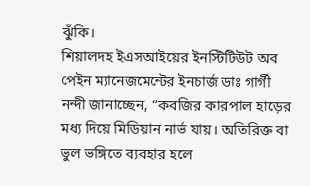ঝুঁকি।
শিয়ালদহ ইএসআইয়ের ইনস্টিটিউট অব পেইন ম্যানেজমেন্টের ইনচার্জ ডাঃ গার্গী নন্দী জানাচ্ছেন, “কবজির কারপাল হাড়ের মধ্য দিয়ে মিডিয়ান নার্ভ যায়। অতিরিক্ত বা ভুল ভঙ্গিতে ব্যবহার হলে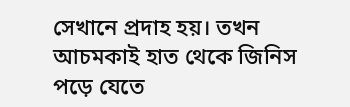সেখানে প্রদাহ হয়। তখন আচমকাই হাত থেকে জিনিস পড়ে যেতে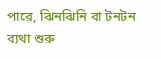পারে, ঝিনঝিনি বা টনটন ব্যথা শুরু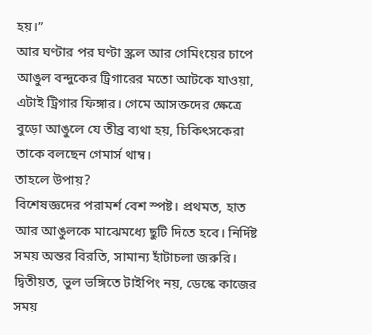হয়।”
আর ঘণ্টার পর ঘণ্টা স্ক্রল আর গেমিংয়ের চাপে আঙুল বন্দুকের ট্রিগারের মতো আটকে যাওয়া, এটাই ট্রিগার ফিঙ্গার। গেমে আসক্তদের ক্ষেত্রে বুড়ো আঙুলে যে তীব্র ব্যথা হয়, চিকিৎসকেরা তাকে বলছেন গেমার্স থাম্ব।
তাহলে উপায়?
বিশেষজ্ঞদের পরামর্শ বেশ স্পষ্ট। প্রথমত, হাত আর আঙুলকে মাঝেমধ্যে ছুটি দিতে হবে। নির্দিষ্ট সময় অন্তর বিরতি, সামান্য হাঁটাচলা জরুরি। দ্বিতীয়ত, ভুল ভঙ্গিতে টাইপিং নয়, ডেস্কে কাজের সময়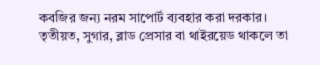কবজির জন্য নরম সাপোর্ট ব্যবহার করা দরকার। তৃতীয়ত, সুগার, ব্লাড প্রেসার বা থাইরয়েড থাকলে তা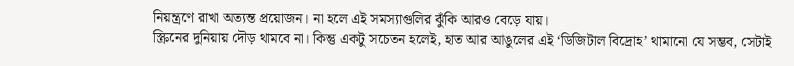নিয়ন্ত্রণে রাখা অত্যন্ত প্রয়োজন। না হলে এই সমস্যাগুলির ঝুঁকি আরও বেড়ে যায়।
স্ক্রিনের দুনিয়ায় দৌড় থামবে না। কিন্তু একটু সচেতন হলেই, হাত আর আঙুলের এই ‘ডিজিটাল বিদ্রোহ’ থামানো যে সম্ভব, সেটাই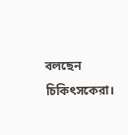বলছেন চিকিৎসকেরা।